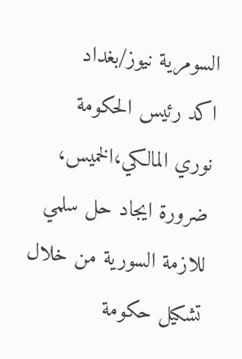السومرية نيوز/بغداد
اكد رئيس الحكومة
نوري المالكي،الخميس،
ضرورة ايجاد حل سلمي للازمة السورية من خلال تشكيل حكومة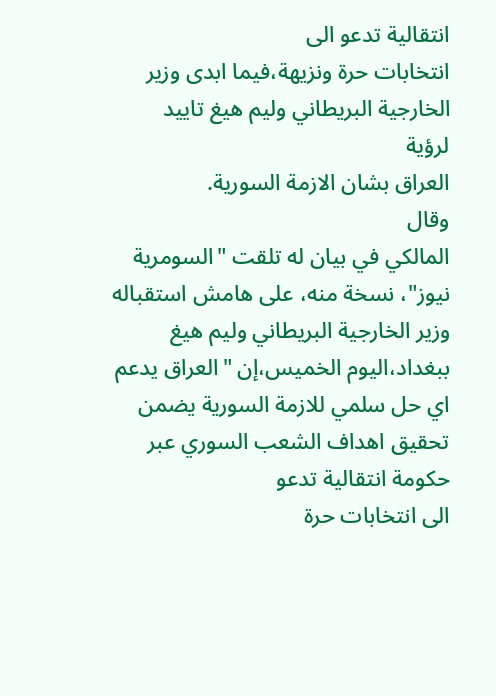انتقالية تدعو الى
انتخابات حرة ونزيهة،فيما ابدى وزير الخارجية البريطاني وليم هيغ تاييد
لرؤية
العراق بشان الازمة السورية.
وقال
المالكي في بيان له تلقت "السومرية
نيوز"، نسخة منه، على هامش استقباله وزير الخارجية البريطاني وليم هيغ
ببغداد،اليوم الخميس،إن "العراق يدعم اي حل سلمي للازمة السورية يضمن تحقيق اهداف الشعب السوري عبر حكومة انتقالية تدعو
الى انتخابات حرة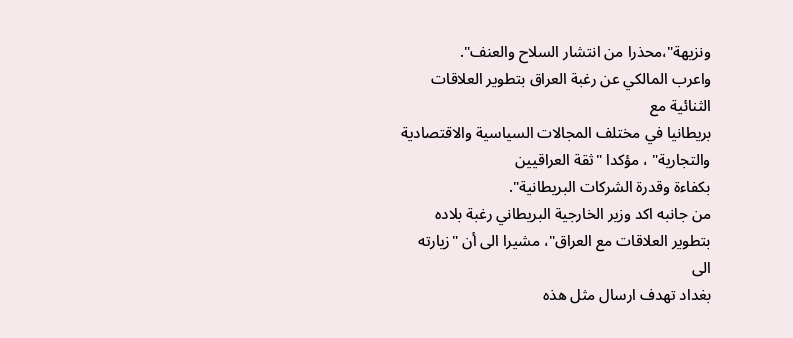ونزيهة"،محذرا من انتشار السلاح والعنف".
واعرب المالكي عن رغبة العراق بتطوير العلاقات
الثنائية مع
بريطانيا في مختلف المجالات السياسية والاقتصادية والتجارية" ، مؤكدا "ثقة العراقيين
بكفاءة وقدرة الشركات البريطانية".
من جانبه اكد وزير الخارجية البريطاني رغبة بلاده
بتطوير العلاقات مع العراق"، مشيرا الى أن "زيارته
الى
بغداد تهدف ارسال مثل هذه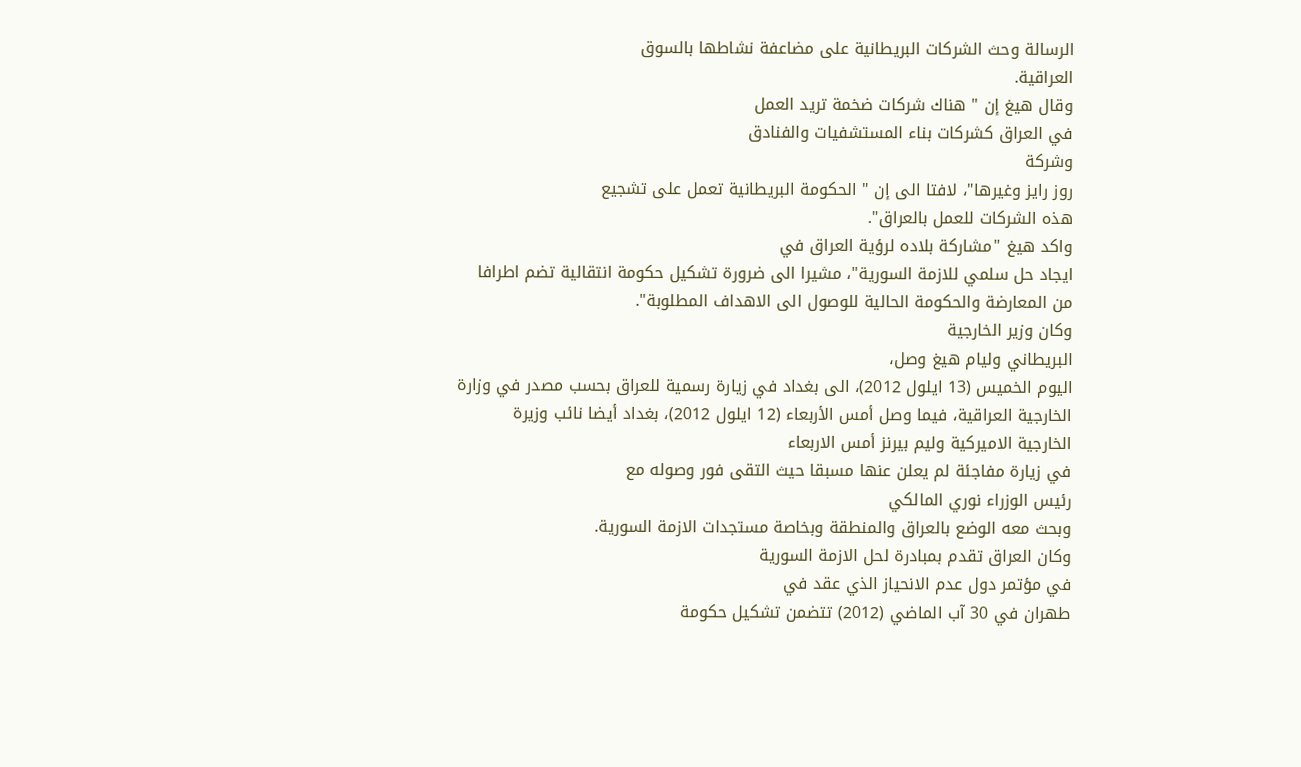الرسالة وحث الشركات البريطانية على مضاعفة نشاطها بالسوق
العراقية.
وقال هيغ إن " هناك شركات ضخمة تريد العمل
في العراق كشركات بناء المستشفيات والفنادق
وشركة
روز رايز وغيرها"، لافتا الى إن " الحكومة البريطانية تعمل على تشجيع
هذه الشركات للعمل بالعراق".
واكد هيغ "مشاركة بلاده لرؤية العراق في
ايجاد حل سلمي للازمة السورية"، مشيرا الى ضرورة تشكيل حكومة انتقالية تضم اطرافا
من المعارضة والحكومة الحالية للوصول الى الاهداف المطلوبة".
وكان وزير الخارجية
البريطاني وليام هيغ وصل،
اليوم الخميس (13 ايلول 2012)، الى بغداد في زيارة رسمية للعراق بحسب مصدر في وزارة
الخارجية العراقية، فيما وصل أمس الأربعاء (12 ايلول 2012)، بغداد أيضا نائب وزيرة
الخارجية الاميركية وليم بيرنز أمس الاربعاء
في زيارة مفاجئة لم يعلن عنها مسبقا حيث التقى فور وصوله مع
رئيس الوزراء نوري المالكي
وبحث معه الوضع بالعراق والمنطقة وبخاصة مستجدات الازمة السورية.
وكان العراق تقدم بمبادرة لحل الازمة السورية
في مؤتمر دول عدم الانحياز الذي عقد في
طهران في 30 آب الماضي (2012) تتضمن تشكيل حكومة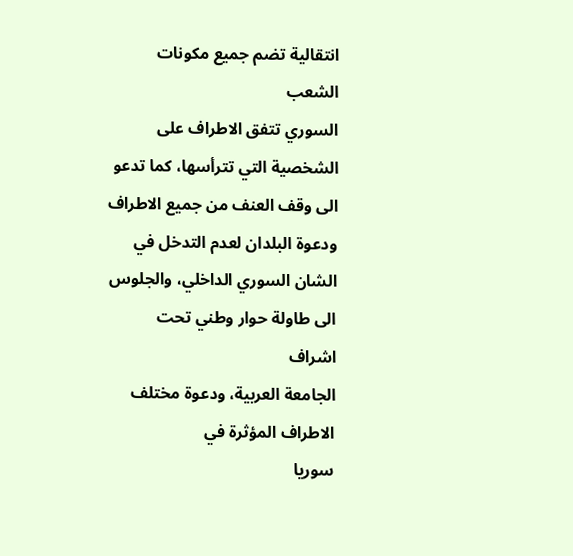انتقالية تضم جميع مكونات الشعب
السوري تتفق الاطراف على الشخصية التي تترأسها، كما تدعو الى وقف العنف من جميع الاطراف
ودعوة البلدان لعدم التدخل في الشان السوري الداخلي، والجلوس الى طاولة حوار وطني تحت
اشراف
الجامعة العربية، ودعوة مختلف الاطراف المؤثرة في
سوريا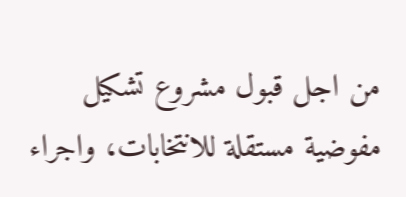من اجل قبول مشروع تشكيل
مفوضية مستقلة للانتخابات، واجراء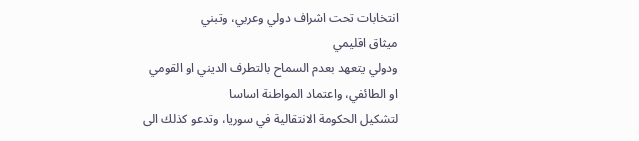انتخابات تحت اشراف دولي وعربي، وتبني
ميثاق اقليمي
ودولي يتعهد بعدم السماح بالتطرف الديني او القومي او الطائفي، واعتماد المواطنة اساسا
لتشكيل الحكومة الانتقالية في سوريا، وتدعو كذلك الى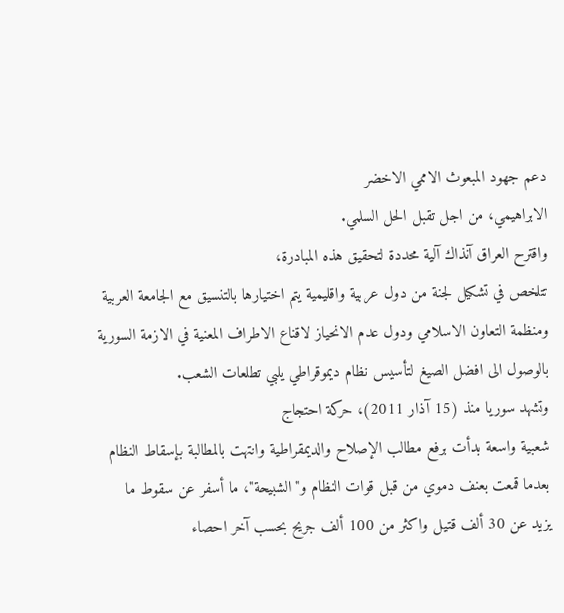دعم جهود المبعوث الاممي الاخضر
الابراهيمي، من اجل تقبل الحل السلمي.
واقترح العراق آنذاك آلية محددة لتحقيق هذه المبادرة،
تتلخص في تشكيل لجنة من دول عربية واقليمية يتم اختيارها بالتنسيق مع الجامعة العربية
ومنظمة التعاون الاسلامي ودول عدم الانحياز لاقناع الاطراف المعنية في الازمة السورية
بالوصول الى افضل الصيغ لتأسيس نظام ديموقراطي يلبي تطلعات الشعب.
وتشهد سوريا منذ (15 آذار 2011)، حركة احتجاج
شعبية واسعة بدأت برفع مطالب الإصلاح والديمقراطية وانتهت بالمطالبة بإسقاط النظام
بعدما قمعت بعنف دموي من قبل قوات النظام و"الشبيحة"، ما أسفر عن سقوط ما
يزيد عن 30 ألف قتيل واكثر من 100 ألف جريح بحسب آخر احصاء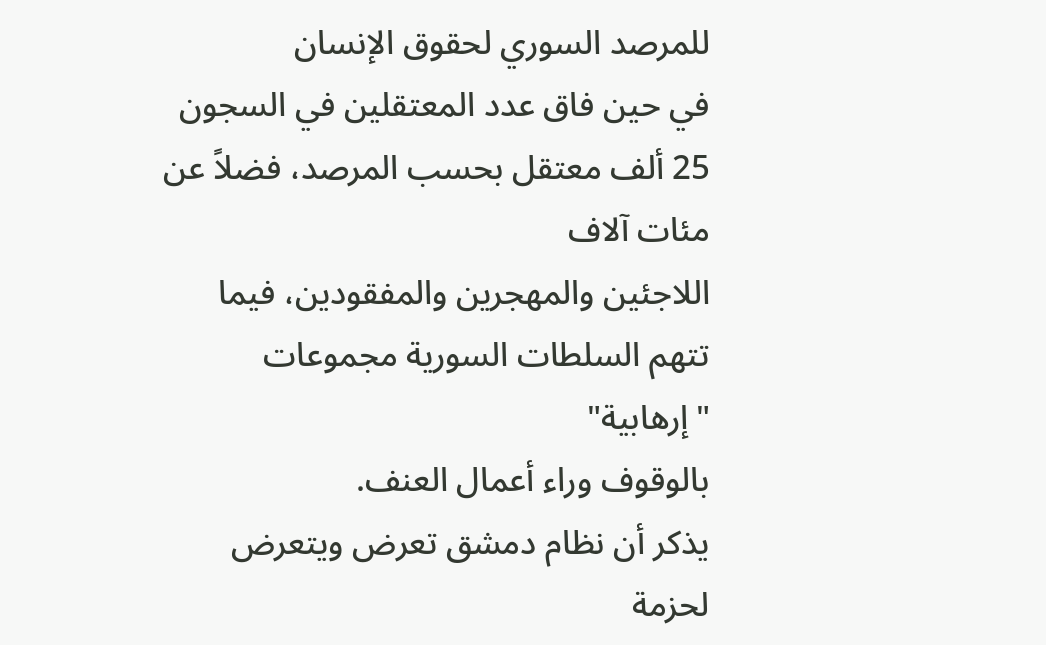للمرصد السوري لحقوق الإنسان
في حين فاق عدد المعتقلين في السجون 25 ألف معتقل بحسب المرصد، فضلاً عن مئات آلاف
اللاجئين والمهجرين والمفقودين، فيما تتهم السلطات السورية مجموعات "إرهابية"
بالوقوف وراء أعمال العنف.
يذكر أن نظام دمشق تعرض ويتعرض لحزمة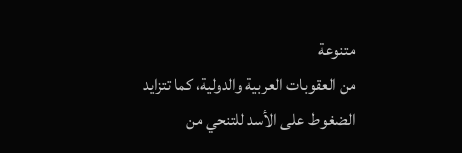متنوعة
من العقوبات العربية والدولية، كما تتزايد الضغوط على الأسد للتنحي من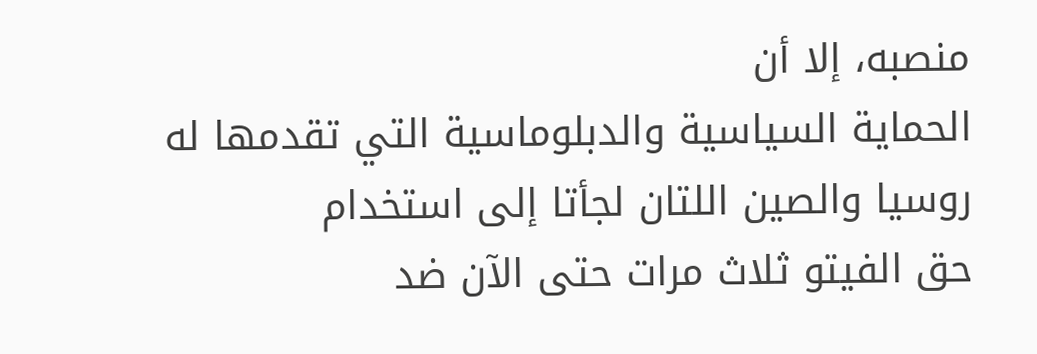منصبه، إلا أن
الحماية السياسية والدبلوماسية التي تقدمها له
روسيا والصين اللتان لجأتا إلى استخدام
حق الفيتو ثلاث مرات حتى الآن ضد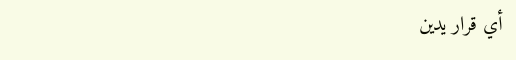أي قرار يدين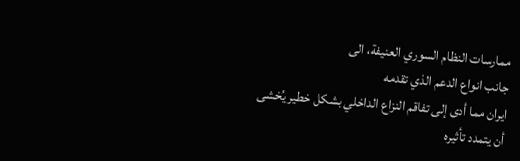ممارسات النظام السوري العنيفة، الى
جانب انواع الدعم الذي تقدمه
ايران مما أدى إلى تفاقم النزاع الداخلي بشكل خطير يُخشى
أن يتمدد تأثيره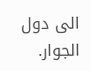الى دول الجوار.